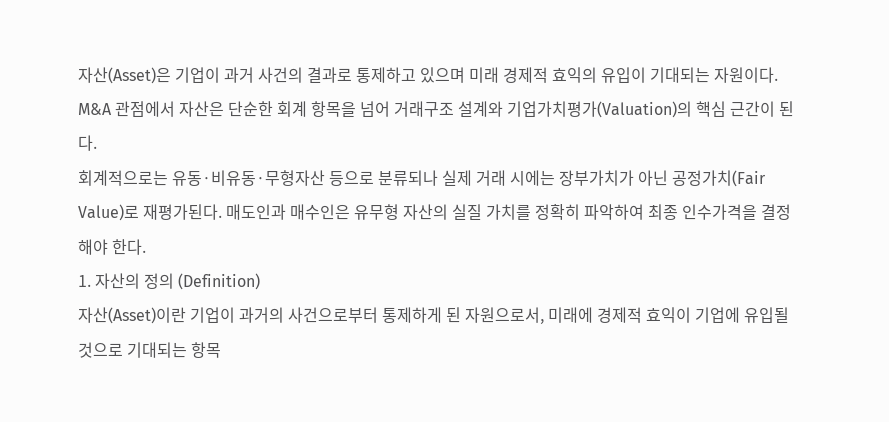자산(Asset)은 기업이 과거 사건의 결과로 통제하고 있으며 미래 경제적 효익의 유입이 기대되는 자원이다. M&A 관점에서 자산은 단순한 회계 항목을 넘어 거래구조 설계와 기업가치평가(Valuation)의 핵심 근간이 된다.
회계적으로는 유동·비유동·무형자산 등으로 분류되나 실제 거래 시에는 장부가치가 아닌 공정가치(Fair Value)로 재평가된다. 매도인과 매수인은 유무형 자산의 실질 가치를 정확히 파악하여 최종 인수가격을 결정해야 한다.
1. 자산의 정의 (Definition)
자산(Asset)이란 기업이 과거의 사건으로부터 통제하게 된 자원으로서, 미래에 경제적 효익이 기업에 유입될 것으로 기대되는 항목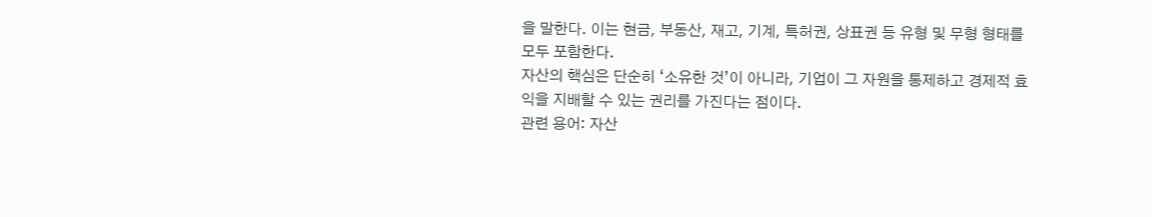을 말한다. 이는 현금, 부동산, 재고, 기계, 특허권, 상표권 등 유형 및 무형 형태를 모두 포함한다.
자산의 핵심은 단순히 ‘소유한 것’이 아니라, 기업이 그 자원을 통제하고 경제적 효익을 지배할 수 있는 권리를 가진다는 점이다.
관련 용어: 자산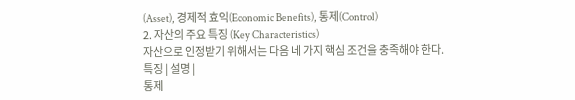(Asset), 경제적 효익(Economic Benefits), 통제(Control)
2. 자산의 주요 특징 (Key Characteristics)
자산으로 인정받기 위해서는 다음 네 가지 핵심 조건을 충족해야 한다.
특징 | 설명 |
통제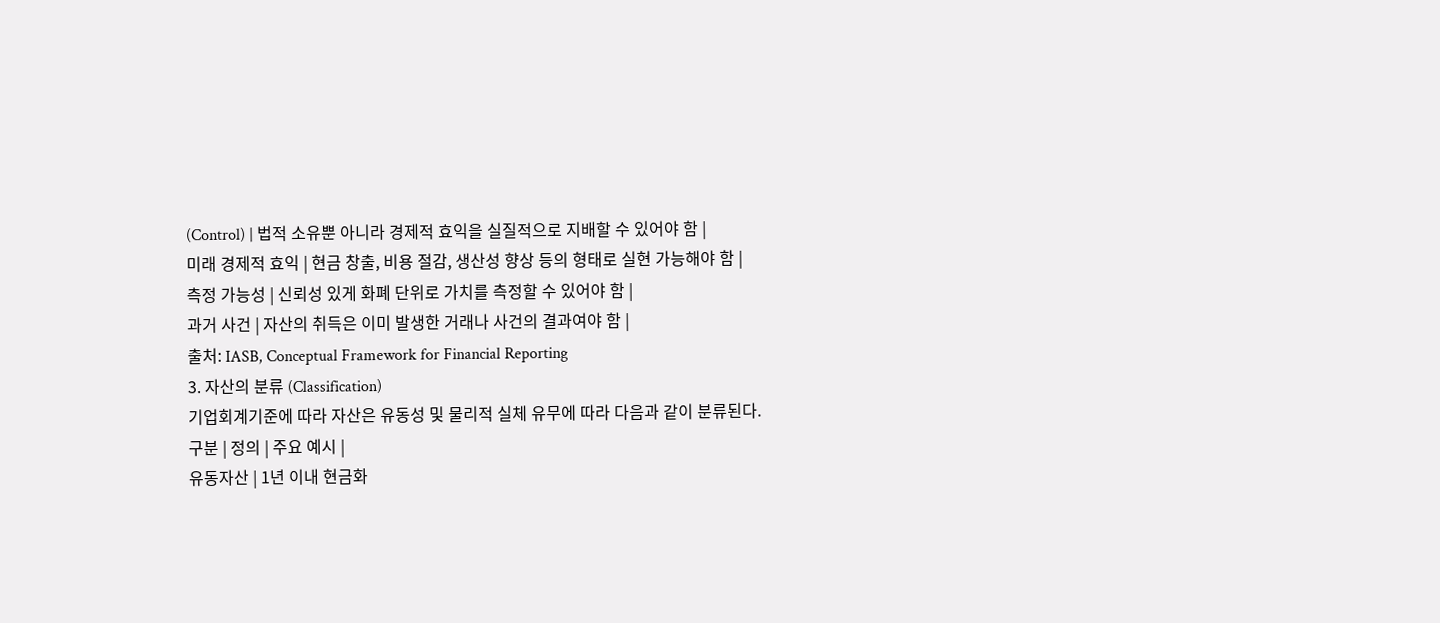(Control) | 법적 소유뿐 아니라 경제적 효익을 실질적으로 지배할 수 있어야 함 |
미래 경제적 효익 | 현금 창출, 비용 절감, 생산성 향상 등의 형태로 실현 가능해야 함 |
측정 가능성 | 신뢰성 있게 화폐 단위로 가치를 측정할 수 있어야 함 |
과거 사건 | 자산의 취득은 이미 발생한 거래나 사건의 결과여야 함 |
출처: IASB, Conceptual Framework for Financial Reporting
3. 자산의 분류 (Classification)
기업회계기준에 따라 자산은 유동성 및 물리적 실체 유무에 따라 다음과 같이 분류된다.
구분 | 정의 | 주요 예시 |
유동자산 | 1년 이내 현금화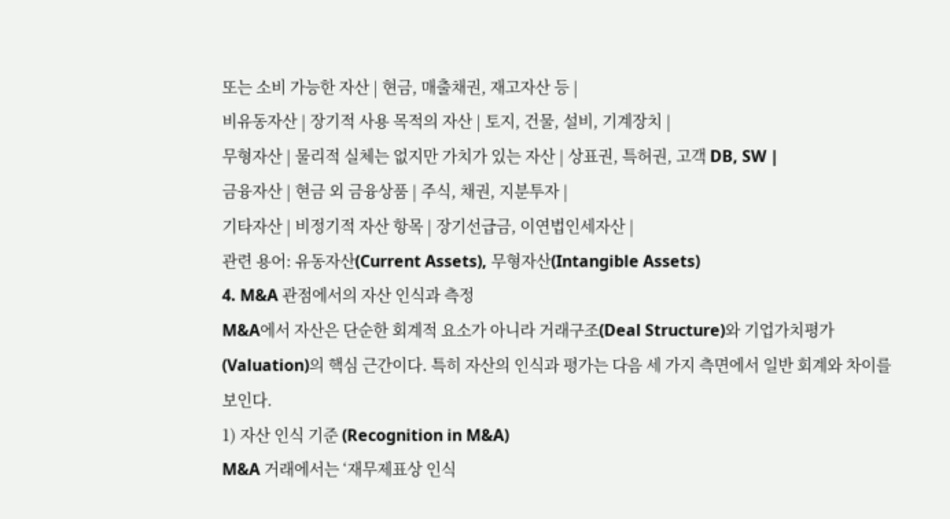또는 소비 가능한 자산 | 현금, 매출채권, 재고자산 등 |
비유동자산 | 장기적 사용 목적의 자산 | 토지, 건물, 설비, 기계장치 |
무형자산 | 물리적 실체는 없지만 가치가 있는 자산 | 상표권, 특허권, 고객 DB, SW |
금융자산 | 현금 외 금융상품 | 주식, 채권, 지분투자 |
기타자산 | 비정기적 자산 항목 | 장기선급금, 이연법인세자산 |
관련 용어: 유동자산(Current Assets), 무형자산(Intangible Assets)
4. M&A 관점에서의 자산 인식과 측정
M&A에서 자산은 단순한 회계적 요소가 아니라 거래구조(Deal Structure)와 기업가치평가(Valuation)의 핵심 근간이다. 특히 자산의 인식과 평가는 다음 세 가지 측면에서 일반 회계와 차이를 보인다.
1) 자산 인식 기준 (Recognition in M&A)
M&A 거래에서는 ‘재무제표상 인식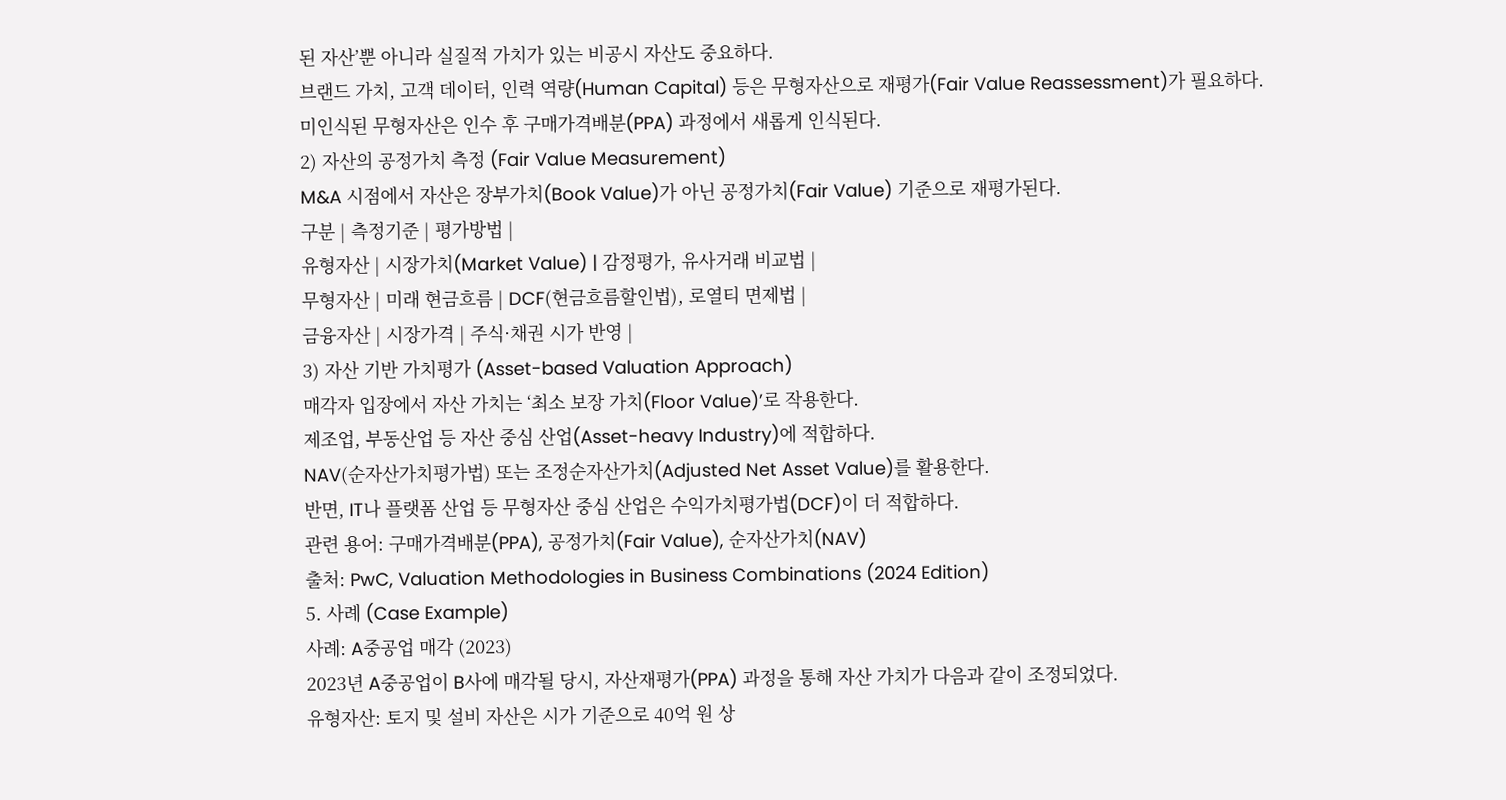된 자산’뿐 아니라 실질적 가치가 있는 비공시 자산도 중요하다.
브랜드 가치, 고객 데이터, 인력 역량(Human Capital) 등은 무형자산으로 재평가(Fair Value Reassessment)가 필요하다.
미인식된 무형자산은 인수 후 구매가격배분(PPA) 과정에서 새롭게 인식된다.
2) 자산의 공정가치 측정 (Fair Value Measurement)
M&A 시점에서 자산은 장부가치(Book Value)가 아닌 공정가치(Fair Value) 기준으로 재평가된다.
구분 | 측정기준 | 평가방법 |
유형자산 | 시장가치(Market Value) | 감정평가, 유사거래 비교법 |
무형자산 | 미래 현금흐름 | DCF(현금흐름할인법), 로열티 면제법 |
금융자산 | 시장가격 | 주식·채권 시가 반영 |
3) 자산 기반 가치평가 (Asset-based Valuation Approach)
매각자 입장에서 자산 가치는 ‘최소 보장 가치(Floor Value)’로 작용한다.
제조업, 부동산업 등 자산 중심 산업(Asset-heavy Industry)에 적합하다.
NAV(순자산가치평가법) 또는 조정순자산가치(Adjusted Net Asset Value)를 활용한다.
반면, IT나 플랫폼 산업 등 무형자산 중심 산업은 수익가치평가법(DCF)이 더 적합하다.
관련 용어: 구매가격배분(PPA), 공정가치(Fair Value), 순자산가치(NAV)
출처: PwC, Valuation Methodologies in Business Combinations (2024 Edition)
5. 사례 (Case Example)
사례: A중공업 매각 (2023)
2023년 A중공업이 B사에 매각될 당시, 자산재평가(PPA) 과정을 통해 자산 가치가 다음과 같이 조정되었다.
유형자산: 토지 및 설비 자산은 시가 기준으로 40억 원 상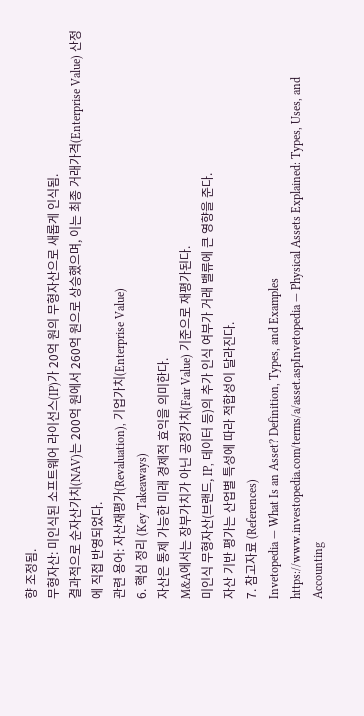향 조정됨.
무형자산: 미인식된 소프트웨어 라이선스(IP)가 20억 원의 무형자산으로 새롭게 인식됨.
결과적으로 순자산가치(NAV)는 200억 원에서 260억 원으로 상승했으며, 이는 최종 거래가격(Enterprise Value) 산정에 직접 반영되었다.
관련 용어: 자산재평가(Revaluation), 기업가치(Enterprise Value)
6. 핵심 정리 (Key Takeaways)
자산은 통제 가능한 미래 경제적 효익을 의미한다.
M&A에서는 장부가치가 아닌 공정가치(Fair Value) 기준으로 재평가된다.
미인식 무형자산(브랜드, IP, 데이터 등)의 추가 인식 여부가 거래 밸류에 큰 영향을 준다.
자산 기반 평가는 산업별 특성에 따라 적합성이 달라진다.
7. 참고자료 (References)
Invetopedia — What Is an Asset? Definition, Types, and Examples
https://www.investopedia.com/terms/a/asset.aspInvetopedia — Physical Assets Explained: Types, Uses, and Accounting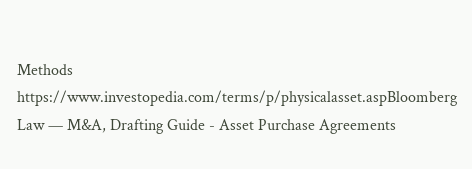Methods
https://www.investopedia.com/terms/p/physicalasset.aspBloomberg Law — M&A, Drafting Guide - Asset Purchase Agreements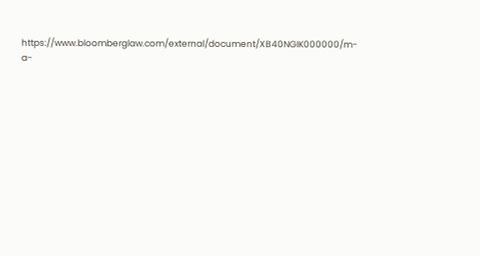https://www.bloomberglaw.com/external/document/XB40NGIK000000/m-a-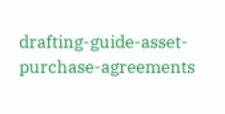drafting-guide-asset-purchase-agreements